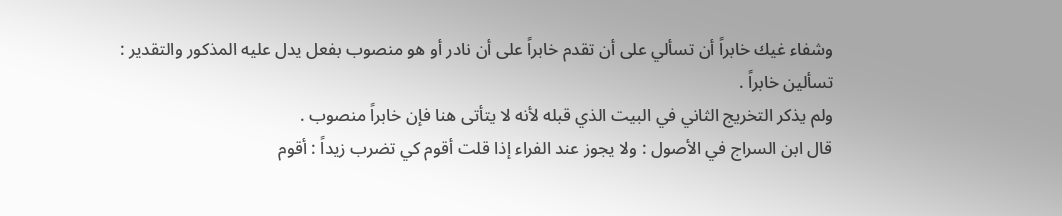وشفاء غيك خابراً أن تسألي على أن تقدم خابراً على أن نادر أو هو منصوب بفعل يدل عليه المذكور والتقدير : تسألين خابراً .
ولم يذكر التخريج الثاني في البيت الذي قبله لأنه لا يتأتى هنا فإن خابراً منصوب .
قال ابن السراج في الأصول : ولا يجوز عند الفراء إذا قلت أقوم كي تضرب زيداً : أقوم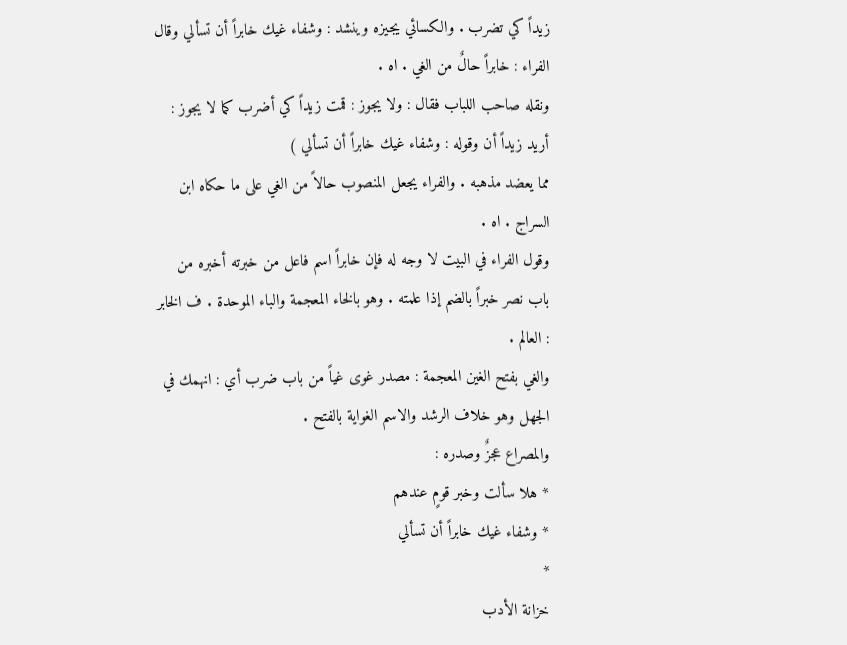زيداً كي تضرب . والكسائي يجيزه وينشد : وشفاء غيك خابراً أن تسألي وقال الفراء : خابراً حالٌ من الغي . اه .
ونقله صاحب اللباب فقال : ولا يجوز : قمت زيداً كي أضرب كما لا يجوز : أريد زيداً أن وقوله : وشفاء غيك خابراً أن تسألي )
مما يعضد مذهبه . والفراء يجعل المنصوب حالاً من الغي على ما حكاه ابن السراج . اه .
وقول الفراء في البيت لا وجه له فإن خابراً اسم فاعل من خبرته أخبره من باب نصر خبراً بالضم إذا علمته . وهو بالخاء المعجمة والباء الموحدة . ف الخابر : العالم .
والغي بفتح الغين المعجمة : مصدر غوى غياً من باب ضرب أي : انهمك في الجهل وهو خلاف الرشد والاسم الغواية بالفتح .
والمصراع عجزٌ وصدره :
* هلا سألت وخبر قومٍ عندهم
* وشفاء غيك خابراً أن تسألي
*
خزانة الأدب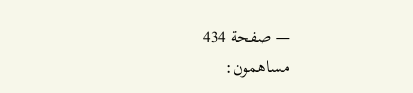— صفحة 434
مساهمون: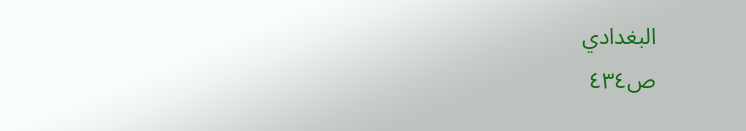البغدادي
ص٤٣٤